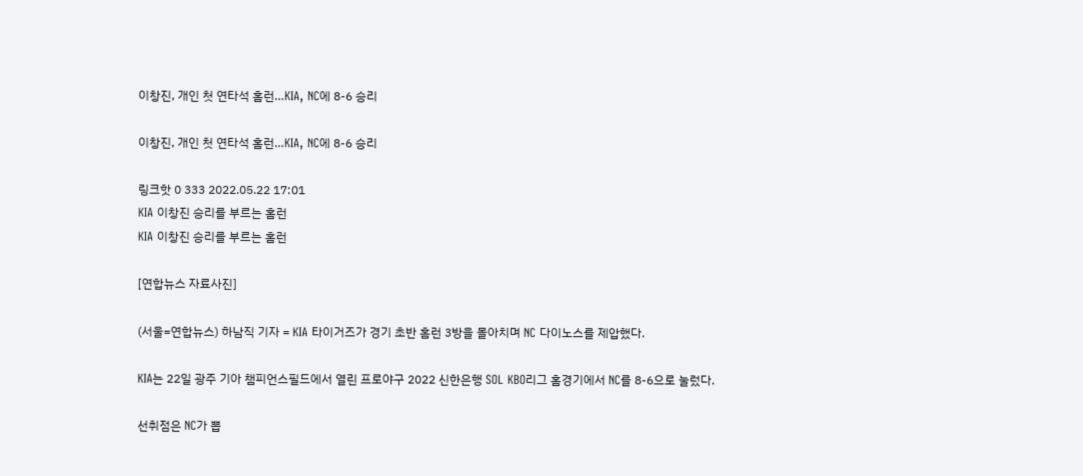이창진, 개인 첫 연타석 홈런…KIA, NC에 8-6 승리

이창진, 개인 첫 연타석 홈런…KIA, NC에 8-6 승리

링크핫 0 333 2022.05.22 17:01
KIA 이창진 승리를 부르는 홈런
KIA 이창진 승리를 부르는 홈런

[연합뉴스 자료사진]

(서울=연합뉴스) 하남직 기자 = KIA 타이거즈가 경기 초반 홈런 3방을 몰아치며 NC 다이노스를 제압했다.

KIA는 22일 광주 기아 챔피언스필드에서 열린 프로야구 2022 신한은행 SOL KBO리그 홈경기에서 NC를 8-6으로 눌렀다.

선취점은 NC가 뽑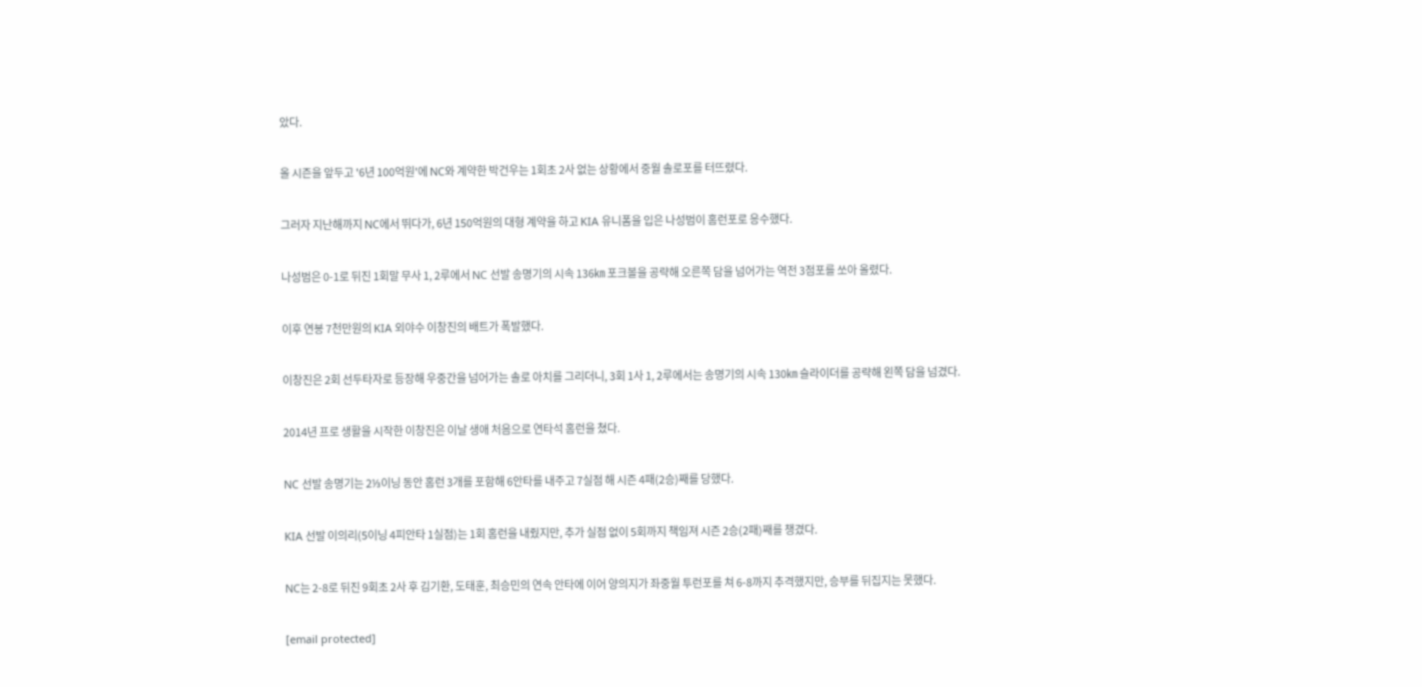았다.

올 시즌을 앞두고 '6년 100억원'에 NC와 계약한 박건우는 1회초 2사 없는 상황에서 중월 솔로포를 터뜨렸다.

그러자 지난해까지 NC에서 뛰다가, 6년 150억원의 대형 계약을 하고 KIA 유니폼을 입은 나성범이 홈런포로 응수했다.

나성범은 0-1로 뒤진 1회말 무사 1, 2루에서 NC 선발 송명기의 시속 136㎞ 포크볼을 공략해 오른쪽 담을 넘어가는 역전 3점포를 쏘아 올렸다.

이후 연봉 7천만원의 KIA 외야수 이창진의 배트가 폭발했다.

이창진은 2회 선두타자로 등장해 우중간을 넘어가는 솔로 아치를 그리더니, 3회 1사 1, 2루에서는 송명기의 시속 130㎞ 슬라이더를 공략해 왼쪽 담을 넘겼다.

2014년 프로 생활을 시작한 이창진은 이날 생애 처음으로 연타석 홈런을 쳤다.

NC 선발 송명기는 2⅓이닝 동안 홈런 3개를 포함해 6안타를 내주고 7실점 해 시즌 4패(2승)째를 당했다.

KIA 선발 이의리(5이닝 4피안타 1실점)는 1회 홈런을 내줬지만, 추가 실점 없이 5회까지 책임져 시즌 2승(2패)째를 챙겼다.

NC는 2-8로 뒤진 9회초 2사 후 김기환, 도태훈, 최승민의 연속 안타에 이어 양의지가 좌중월 투런포를 쳐 6-8까지 추격했지만, 승부를 뒤집지는 못했다.

[email protected]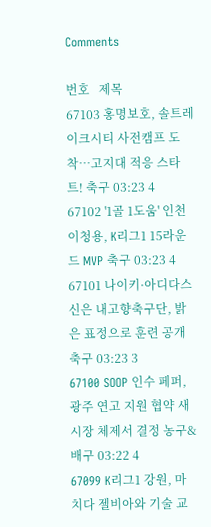Comments

번호   제목
67103 홍명보호, 솔트레이크시티 사전캠프 도착…고지대 적응 스타트! 축구 03:23 4
67102 '1골 1도움' 인천 이청용, K리그1 15라운드 MVP 축구 03:23 4
67101 나이키·아디다스 신은 내고향축구단, 밝은 표정으로 훈련 공개 축구 03:23 3
67100 SOOP 인수 페퍼, 광주 연고 지원 협약 새 시장 체제서 결정 농구&배구 03:22 4
67099 K리그1 강원, 마치다 젤비아와 기술 교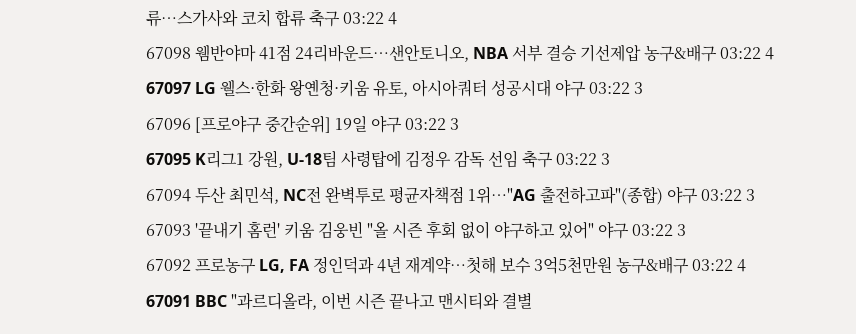류…스가사와 코치 합류 축구 03:22 4
67098 웸반야마 41점 24리바운드…샌안토니오, NBA 서부 결승 기선제압 농구&배구 03:22 4
67097 LG 웰스·한화 왕옌청·키움 유토, 아시아쿼터 성공시대 야구 03:22 3
67096 [프로야구 중간순위] 19일 야구 03:22 3
67095 K리그1 강원, U-18팀 사령탑에 김정우 감독 선임 축구 03:22 3
67094 두산 최민석, NC전 완벽투로 평균자책점 1위…"AG 출전하고파"(종합) 야구 03:22 3
67093 '끝내기 홈런' 키움 김웅빈 "올 시즌 후회 없이 야구하고 있어" 야구 03:22 3
67092 프로농구 LG, FA 정인덕과 4년 재계약…첫해 보수 3억5천만원 농구&배구 03:22 4
67091 BBC "과르디올라, 이번 시즌 끝나고 맨시티와 결별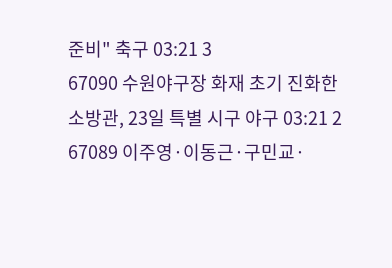준비" 축구 03:21 3
67090 수원야구장 화재 초기 진화한 소방관, 23일 특별 시구 야구 03:21 2
67089 이주영·이동근·구민교·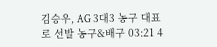김승우, AG 3대3 농구 대표로 선발 농구&배구 03:21 4